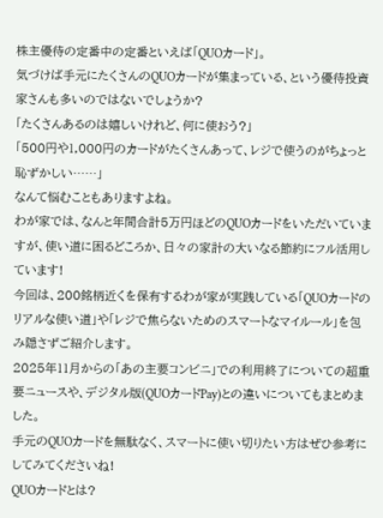株主優待の定番中の定番といえば「QUOカード」。
気づけば手元にたくさんのQUOカードが集まっている、という優待投資家さんも多いのではないでしょうか?
「たくさんあるのは嬉しいけれど、何に使おう?」
「500円や1,000円のカードがたくさんあって、レジで使うのがちょっと恥ずかしい……」
なんて悩むこともありますよね。
わが家では、なんと年間合計5万円ほどのQUOカードをいただいていますが、使い道に困るどころか、日々の家計の大いなる節約にフル活用しています!
今回は、200銘柄近くを保有するわが家が実践している「QUOカードのリアルな使い道」や「レジで焦らないためのスマートなマイルール」を包み隠さずご紹介します。
2025年11月からの「あの主要コンビニ」での利用終了についての超重要ニュースや、デジタル版(QUOカードPay)との違いについてもまとめました。
手元のQUOカードを無駄なく、スマートに使い切りたい方はぜひ参考にしてみてくださいね!
QUOカードとは?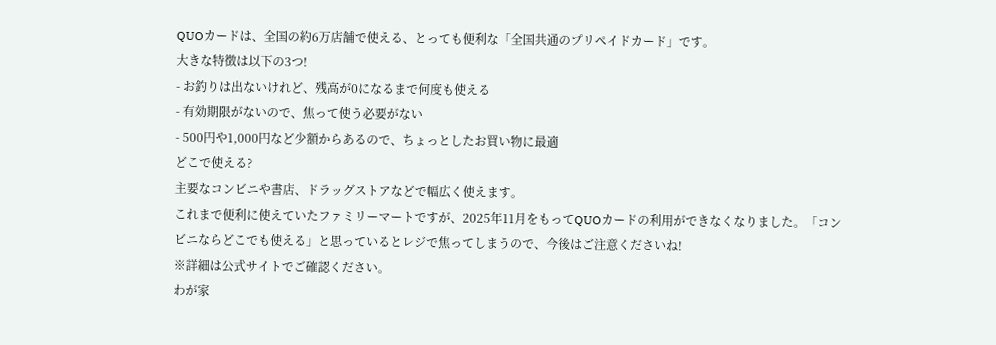QUOカードは、全国の約6万店舗で使える、とっても便利な「全国共通のプリペイドカード」です。
大きな特徴は以下の3つ!
- お釣りは出ないけれど、残高が0になるまで何度も使える
- 有効期限がないので、焦って使う必要がない
- 500円や1,000円など少額からあるので、ちょっとしたお買い物に最適
どこで使える?
主要なコンビニや書店、ドラッグストアなどで幅広く使えます。
これまで便利に使えていたファミリーマートですが、2025年11月をもってQUOカードの利用ができなくなりました。「コンビニならどこでも使える」と思っているとレジで焦ってしまうので、今後はご注意くださいね!
※詳細は公式サイトでご確認ください。
わが家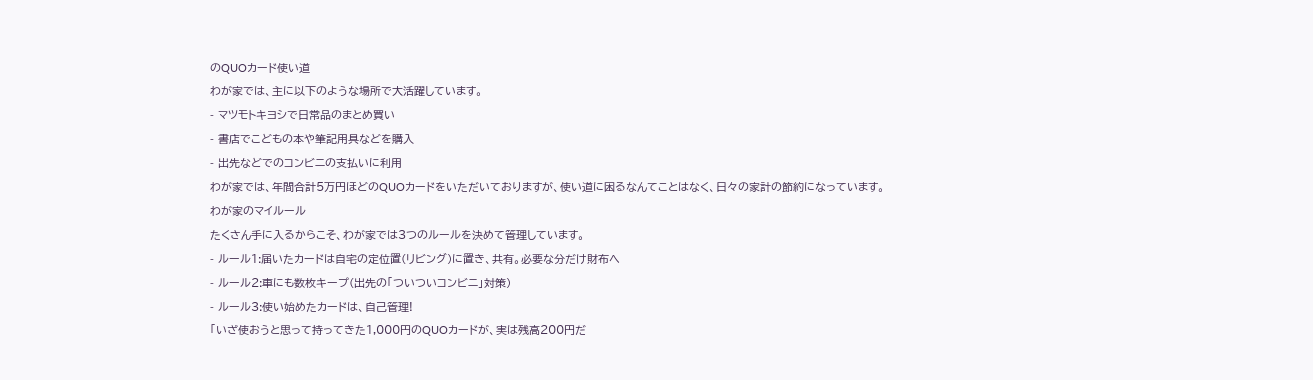のQUOカード使い道
わが家では、主に以下のような場所で大活躍しています。
- マツモトキヨシで日常品のまとめ買い
- 書店でこどもの本や筆記用具などを購入
- 出先などでのコンビニの支払いに利用
わが家では、年間合計5万円ほどのQUOカードをいただいておりますが、使い道に困るなんてことはなく、日々の家計の節約になっています。
わが家のマイルール
たくさん手に入るからこそ、わが家では3つのルールを決めて管理しています。
- ルール1:届いたカードは自宅の定位置(リビング)に置き、共有。必要な分だけ財布へ
- ルール2:車にも数枚キープ(出先の「ついついコンビニ」対策)
- ルール3:使い始めたカードは、自己管理!
「いざ使おうと思って持ってきた1,000円のQUOカードが、実は残高200円だ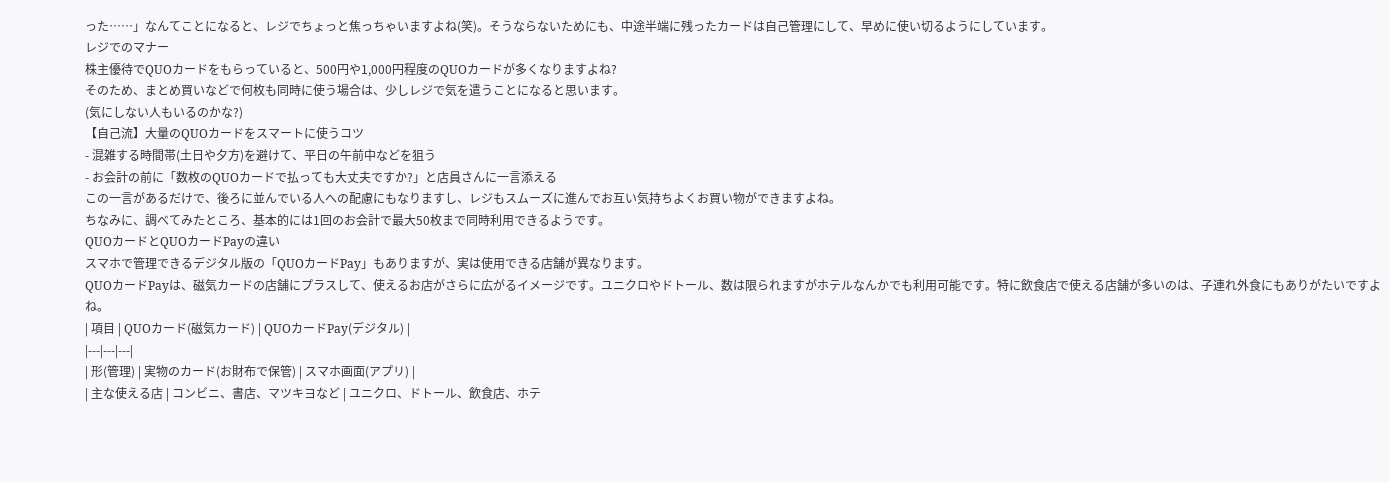った……」なんてことになると、レジでちょっと焦っちゃいますよね(笑)。そうならないためにも、中途半端に残ったカードは自己管理にして、早めに使い切るようにしています。
レジでのマナー
株主優待でQUOカードをもらっていると、500円や1,000円程度のQUOカードが多くなりますよね?
そのため、まとめ買いなどで何枚も同時に使う場合は、少しレジで気を遣うことになると思います。
(気にしない人もいるのかな?)
【自己流】大量のQUOカードをスマートに使うコツ
- 混雑する時間帯(土日や夕方)を避けて、平日の午前中などを狙う
- お会計の前に「数枚のQUOカードで払っても大丈夫ですか?」と店員さんに一言添える
この一言があるだけで、後ろに並んでいる人への配慮にもなりますし、レジもスムーズに進んでお互い気持ちよくお買い物ができますよね。
ちなみに、調べてみたところ、基本的には1回のお会計で最大50枚まで同時利用できるようです。
QUOカードとQUOカードPayの違い
スマホで管理できるデジタル版の「QUOカードPay」もありますが、実は使用できる店舗が異なります。
QUOカードPayは、磁気カードの店舗にプラスして、使えるお店がさらに広がるイメージです。ユニクロやドトール、数は限られますがホテルなんかでも利用可能です。特に飲食店で使える店舗が多いのは、子連れ外食にもありがたいですよね。
| 項目 | QUOカード(磁気カード) | QUOカードPay(デジタル) |
|---|---|---|
| 形(管理) | 実物のカード(お財布で保管) | スマホ画面(アプリ) |
| 主な使える店 | コンビニ、書店、マツキヨなど | ユニクロ、ドトール、飲食店、ホテ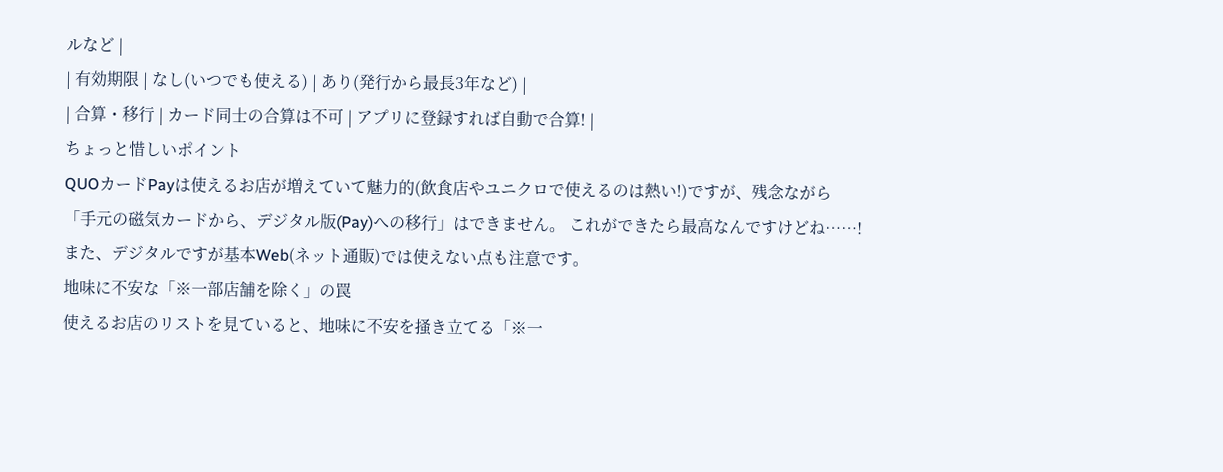ルなど |
| 有効期限 | なし(いつでも使える) | あり(発行から最長3年など) |
| 合算・移行 | カード同士の合算は不可 | アプリに登録すれば自動で合算! |
ちょっと惜しいポイント
QUOカードPayは使えるお店が増えていて魅力的(飲食店やユニクロで使えるのは熱い!)ですが、残念ながら「手元の磁気カードから、デジタル版(Pay)への移行」はできません。 これができたら最高なんですけどね……!また、デジタルですが基本Web(ネット通販)では使えない点も注意です。
地味に不安な「※一部店舗を除く」の罠
使えるお店のリストを見ていると、地味に不安を掻き立てる「※一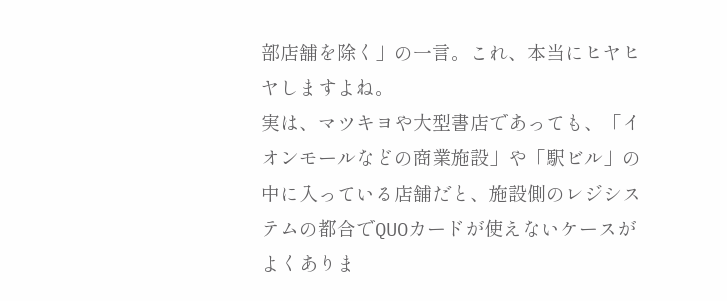部店舗を除く」の一言。これ、本当にヒヤヒヤしますよね。
実は、マツキヨや大型書店であっても、「イオンモールなどの商業施設」や「駅ビル」の中に入っている店舗だと、施設側のレジシステムの都合でQUOカードが使えないケースがよくありま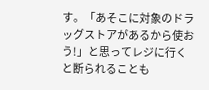す。「あそこに対象のドラッグストアがあるから使おう!」と思ってレジに行くと断られることも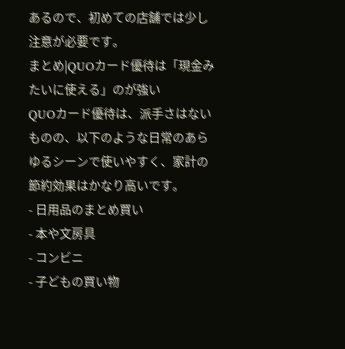あるので、初めての店舗では少し注意が必要です。
まとめ|QUOカード優待は「現金みたいに使える」のが強い
QUOカード優待は、派手さはないものの、以下のような日常のあらゆるシーンで使いやすく、家計の節約効果はかなり高いです。
- 日用品のまとめ買い
- 本や文房具
- コンビニ
- 子どもの買い物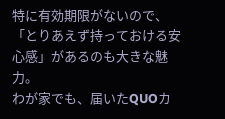特に有効期限がないので、「とりあえず持っておける安心感」があるのも大きな魅力。
わが家でも、届いたQUOカ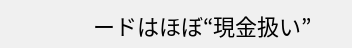ードはほぼ“現金扱い”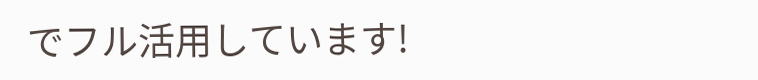でフル活用しています!